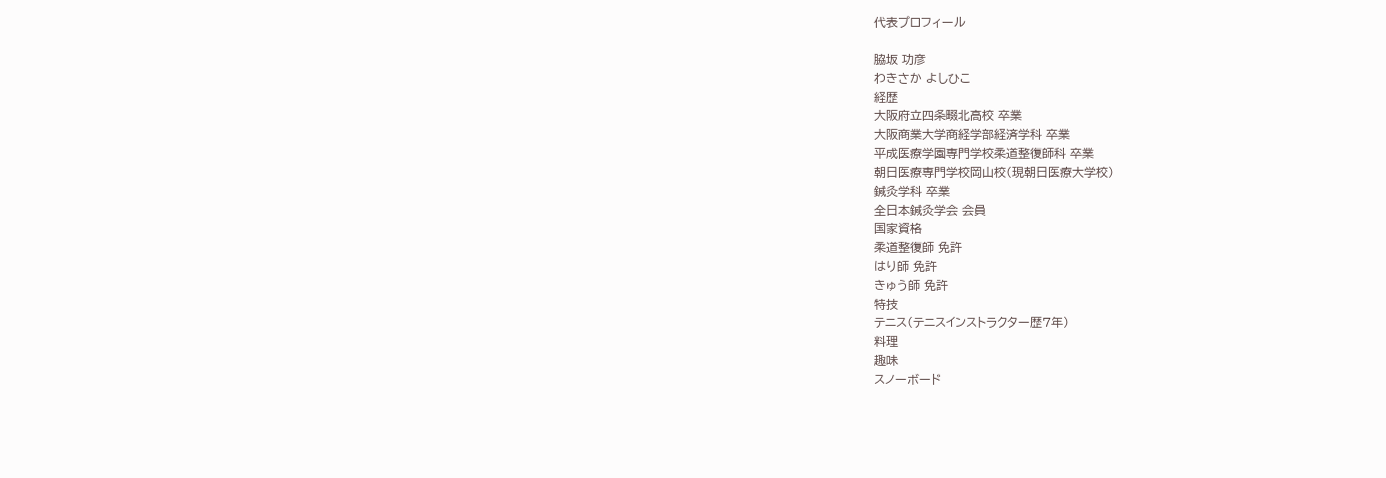代表プロフィール

脇坂 功彦
わきさか よしひこ
経歴
大阪府立四条畷北高校 卒業
大阪商業大学商経学部経済学科 卒業
平成医療学園専門学校柔道整復師科 卒業
朝日医療専門学校岡山校(現朝日医療大学校)
鍼灸学科 卒業
全日本鍼灸学会 会員
国家資格
柔道整復師 免許
はり師 免許
きゅう師 免許
特技
テニス(テニスインストラクター歴7年)
料理
趣味
スノーボード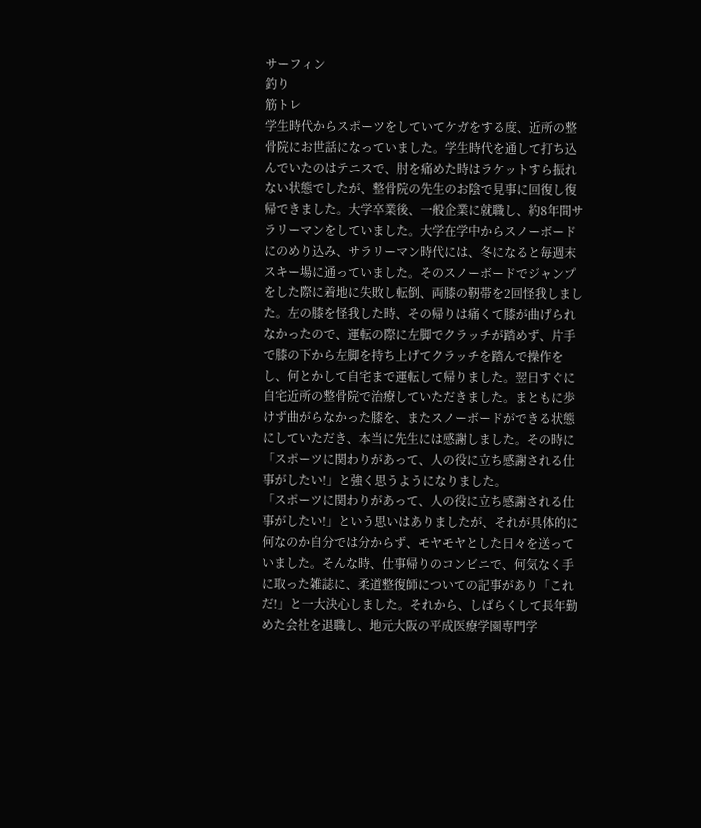サーフィン
釣り
筋トレ
学生時代からスポーツをしていてケガをする度、近所の整骨院にお世話になっていました。学生時代を通して打ち込んでいたのはテニスで、肘を痛めた時はラケットすら振れない状態でしたが、整骨院の先生のお陰で見事に回復し復帰できました。大学卒業後、一般企業に就職し、約8年間サラリーマンをしていました。大学在学中からスノーボードにのめり込み、サラリーマン時代には、冬になると毎週末スキー場に通っていました。そのスノーボードでジャンプをした際に着地に失敗し転倒、両膝の靭帯を2回怪我しました。左の膝を怪我した時、その帰りは痛くて膝が曲げられなかったので、運転の際に左脚でクラッチが踏めず、片手で膝の下から左脚を持ち上げてクラッチを踏んで操作をし、何とかして自宅まで運転して帰りました。翌日すぐに自宅近所の整骨院で治療していただきました。まともに歩けず曲がらなかった膝を、またスノーボードができる状態にしていただき、本当に先生には感謝しました。その時に「スポーツに関わりがあって、人の役に立ち感謝される仕事がしたい!」と強く思うようになりました。
「スポーツに関わりがあって、人の役に立ち感謝される仕事がしたい!」という思いはありましたが、それが具体的に何なのか自分では分からず、モヤモヤとした日々を送っていました。そんな時、仕事帰りのコンビニで、何気なく手に取った雑誌に、柔道整復師についての記事があり「これだ!」と一大決心しました。それから、しばらくして長年勤めた会社を退職し、地元大阪の平成医療学園専門学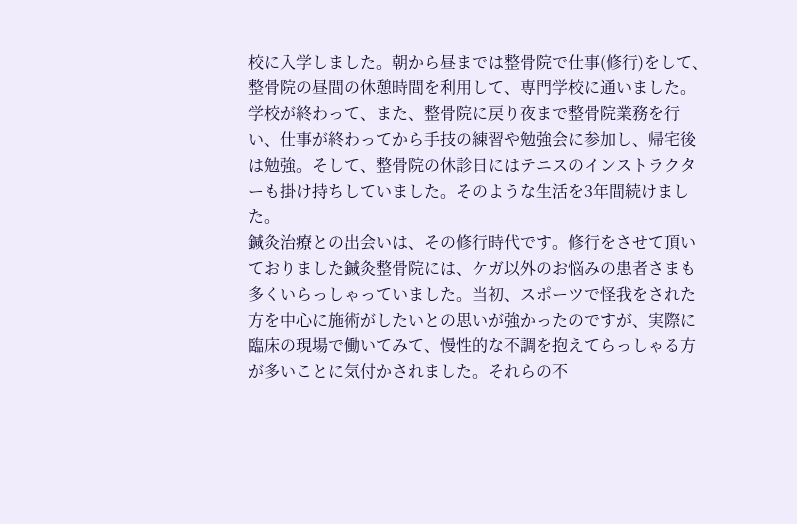校に入学しました。朝から昼までは整骨院で仕事(修行)をして、整骨院の昼間の休憩時間を利用して、専門学校に通いました。学校が終わって、また、整骨院に戻り夜まで整骨院業務を行い、仕事が終わってから手技の練習や勉強会に参加し、帰宅後は勉強。そして、整骨院の休診日にはテニスのインストラクターも掛け持ちしていました。そのような生活を3年間続けました。
鍼灸治療との出会いは、その修行時代です。修行をさせて頂いておりました鍼灸整骨院には、ケガ以外のお悩みの患者さまも多くいらっしゃっていました。当初、スポーツで怪我をされた方を中心に施術がしたいとの思いが強かったのですが、実際に臨床の現場で働いてみて、慢性的な不調を抱えてらっしゃる方が多いことに気付かされました。それらの不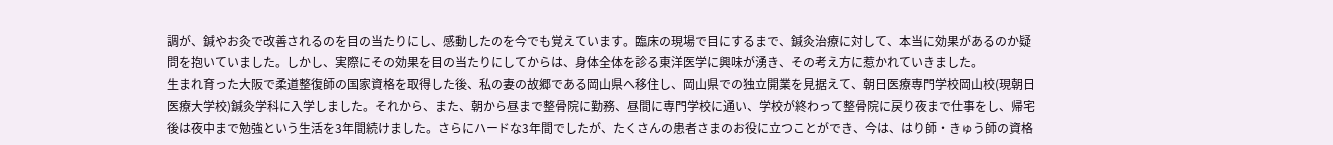調が、鍼やお灸で改善されるのを目の当たりにし、感動したのを今でも覚えています。臨床の現場で目にするまで、鍼灸治療に対して、本当に効果があるのか疑問を抱いていました。しかし、実際にその効果を目の当たりにしてからは、身体全体を診る東洋医学に興味が湧き、その考え方に惹かれていきました。
生まれ育った大阪で柔道整復師の国家資格を取得した後、私の妻の故郷である岡山県へ移住し、岡山県での独立開業を見据えて、朝日医療専門学校岡山校(現朝日医療大学校)鍼灸学科に入学しました。それから、また、朝から昼まで整骨院に勤務、昼間に専門学校に通い、学校が終わって整骨院に戻り夜まで仕事をし、帰宅後は夜中まで勉強という生活を3年間続けました。さらにハードな3年間でしたが、たくさんの患者さまのお役に立つことができ、今は、はり師・きゅう師の資格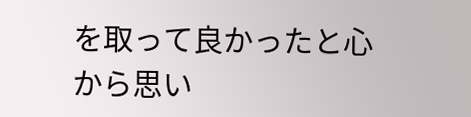を取って良かったと心から思い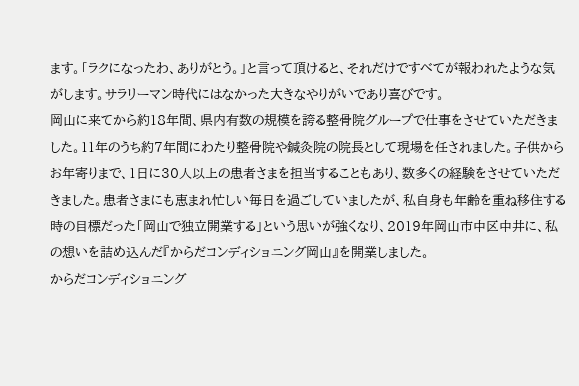ます。「ラクになったわ、ありがとう。」と言って頂けると、それだけですべてが報われたような気がします。サラリーマン時代にはなかった大きなやりがいであり喜びです。
岡山に来てから約18年間、県内有数の規模を誇る整骨院グループで仕事をさせていただきました。11年のうち約7年間にわたり整骨院や鍼灸院の院長として現場を任されました。子供からお年寄りまで、1日に30人以上の患者さまを担当することもあり、数多くの経験をさせていただきました。患者さまにも恵まれ忙しい毎日を過ごしていましたが、私自身も年齢を重ね移住する時の目標だった「岡山で独立開業する」という思いが強くなり、2019年岡山市中区中井に、私の想いを詰め込んだ『からだコンディショニング岡山』を開業しました。
からだコンディショニング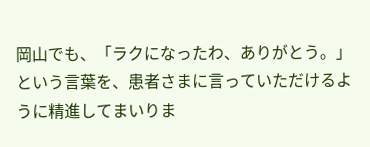岡山でも、「ラクになったわ、ありがとう。」という言葉を、患者さまに言っていただけるように精進してまいりま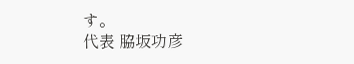す。
代表 脇坂功彦